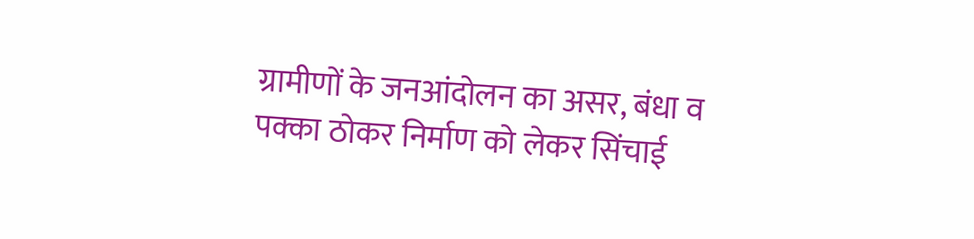ग्रामीणों के जनआंदोलन का असर, बंधा व पक्का ठोकर निर्माण को लेकर सिंचाई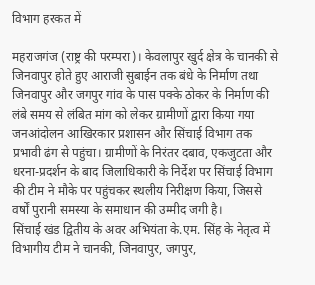विभाग हरकत में

महराजगंज (राष्ट्र की परम्परा)। केवलापुर खुर्द क्षेत्र के चानकी से जिनवापुर होते हुए आराजी सुबाईन तक बंधे के निर्माण तथा जिनवापुर और जगपुर गांव के पास पक्के ठोकर के निर्माण की लंबे समय से लंबित मांग को लेकर ग्रामीणों द्वारा किया गया जनआंदोलन आखिरकार प्रशासन और सिंचाई विभाग तक प्रभावी ढंग से पहुंचा। ग्रामीणों के निरंतर दबाव, एकजुटता और धरना-प्रदर्शन के बाद जिलाधिकारी के निर्देश पर सिंचाई विभाग की टीम ने मौके पर पहुंचकर स्थलीय निरीक्षण किया, जिससे वर्षों पुरानी समस्या के समाधान की उम्मीद जगी है।
सिंचाई खंड द्वितीय के अवर अभियंता के.एम. सिंह के नेतृत्व में विभागीय टीम ने चानकी, जिनवापुर, जगपुर,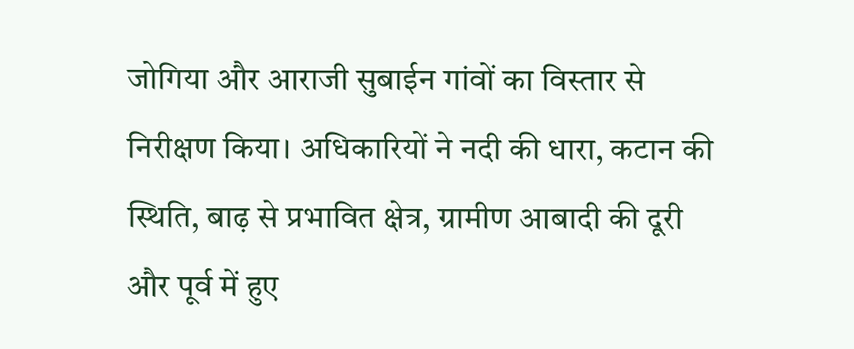जोगिया और आराजी सुबाईन गांवों का विस्तार से निरीक्षण किया। अधिकारियों ने नदी की धारा, कटान की स्थिति, बाढ़ से प्रभावित क्षेत्र, ग्रामीण आबादी की दूरी और पूर्व में हुए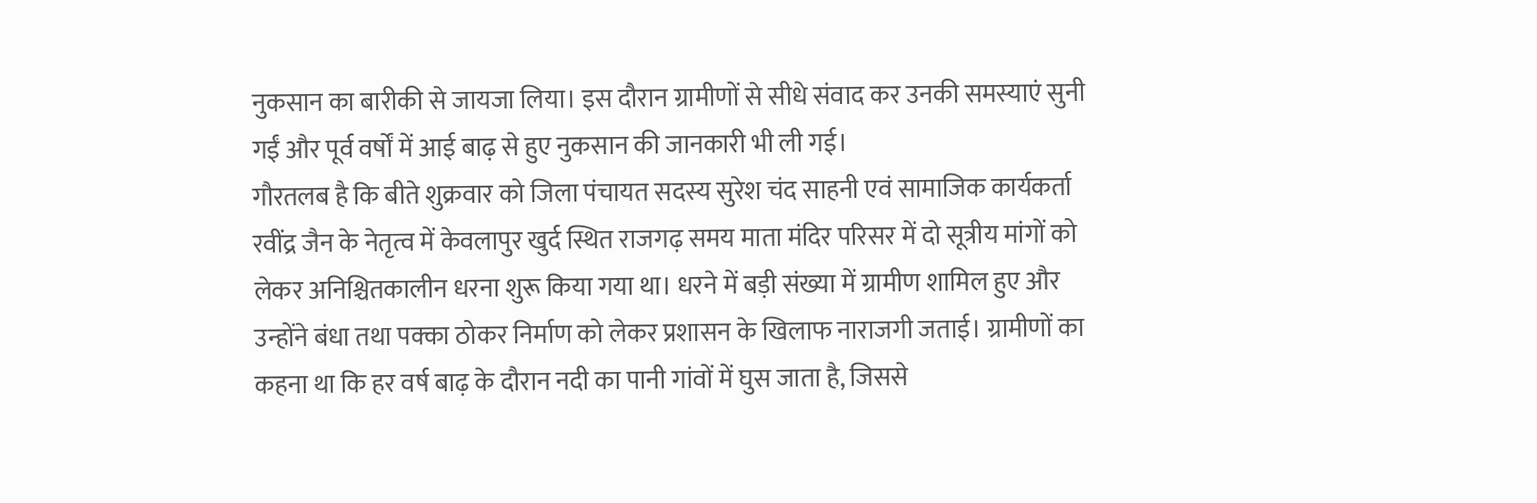नुकसान का बारीकी से जायजा लिया। इस दौरान ग्रामीणों से सीधे संवाद कर उनकी समस्याएं सुनी गईं और पूर्व वर्षों में आई बाढ़ से हुए नुकसान की जानकारी भी ली गई।
गौरतलब है कि बीते शुक्रवार को जिला पंचायत सदस्य सुरेश चंद साहनी एवं सामाजिक कार्यकर्ता रवींद्र जैन के नेतृत्व में केवलापुर खुर्द स्थित राजगढ़ समय माता मंदिर परिसर में दो सूत्रीय मांगों को लेकर अनिश्चितकालीन धरना शुरू किया गया था। धरने में बड़ी संख्या में ग्रामीण शामिल हुए और उन्होंने बंधा तथा पक्का ठोकर निर्माण को लेकर प्रशासन के खिलाफ नाराजगी जताई। ग्रामीणों का कहना था कि हर वर्ष बाढ़ के दौरान नदी का पानी गांवों में घुस जाता है, जिससे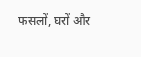फसलों, घरों और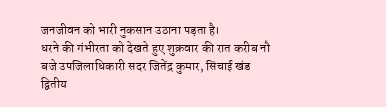जनजीवन को भारी नुकसान उठाना पड़ता है।
धरने की गंभीरता को देखते हुए शुक्रवार की रात करीब नौ बजे उपजिलाधिकारी सदर जितेंद्र कुमार, सिंचाई खंड द्वितीय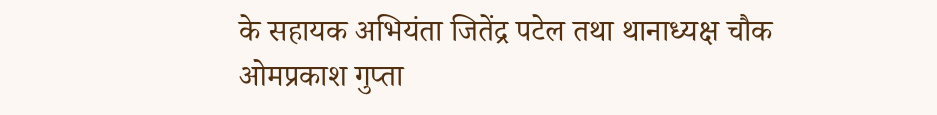के सहायक अभियंता जितेंद्र पटेल तथा थानाध्यक्ष चौक ओमप्रकाश गुप्ता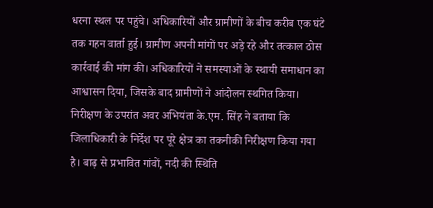धरना स्थल पर पहुंचे। अधिकारियों और ग्रामीणों के बीच करीब एक घंटे तक गहन वार्ता हुई। ग्रामीण अपनी मांगों पर अड़े रहे और तत्काल ठोस कार्रवाई की मांग की। अधिकारियों ने समस्याओं के स्थायी समाधान का आश्वासन दिया, जिसके बाद ग्रामीणों ने आंदोलन स्थगित किया।
निरीक्षण के उपरांत अवर अभियंता के.एम. सिंह ने बताया कि जिलाधिकारी के निर्देश पर पूरे क्षेत्र का तकनीकी निरीक्षण किया गया है। बाढ़ से प्रभावित गांवों, नदी की स्थिति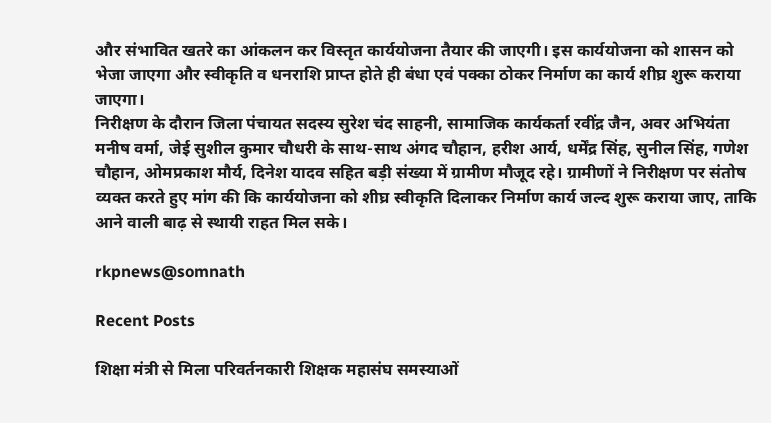और संभावित खतरे का आंकलन कर विस्तृत कार्ययोजना तैयार की जाएगी। इस कार्ययोजना को शासन को भेजा जाएगा और स्वीकृति व धनराशि प्राप्त होते ही बंधा एवं पक्का ठोकर निर्माण का कार्य शीघ्र शुरू कराया जाएगा।
निरीक्षण के दौरान जिला पंचायत सदस्य सुरेश चंद साहनी, सामाजिक कार्यकर्ता रवींद्र जैन, अवर अभियंता मनीष वर्मा, जेई सुशील कुमार चौधरी के साथ-साथ अंगद चौहान, हरीश आर्य, धर्मेंद्र सिंह, सुनील सिंह, गणेश चौहान, ओमप्रकाश मौर्य, दिनेश यादव सहित बड़ी संख्या में ग्रामीण मौजूद रहे। ग्रामीणों ने निरीक्षण पर संतोष व्यक्त करते हुए मांग की कि कार्ययोजना को शीघ्र स्वीकृति दिलाकर निर्माण कार्य जल्द शुरू कराया जाए, ताकि आने वाली बाढ़ से स्थायी राहत मिल सके।

rkpnews@somnath

Recent Posts

शिक्षा मंत्री से मिला परिवर्तनकारी शिक्षक महासंघ समस्याओं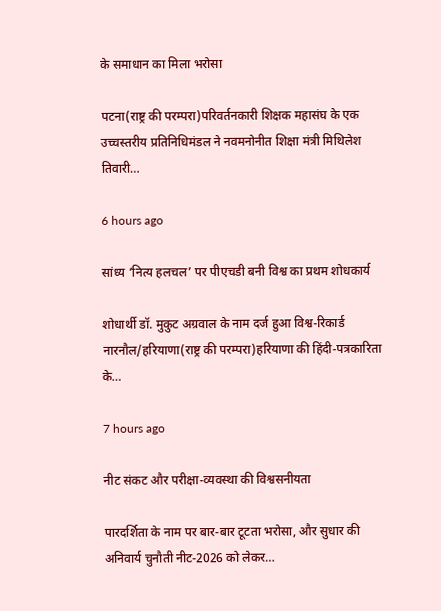के समाधान का मिला भरोसा

पटना(राष्ट्र की परम्परा)परिवर्तनकारी शिक्षक महासंघ के एक उच्चस्तरीय प्रतिनिधिमंडल ने नवमनोनीत शिक्षा मंत्री मिथिलेश तिवारी…

6 hours ago

सांध्य ‘नित्य हलचल’ पर पीएचडी बनी विश्व का प्रथम शोधकार्य

शोधार्थी डॉ. मुकुट अग्रवाल के नाम दर्ज हुआ विश्व-रिकार्ड नारनौल/हरियाणा(राष्ट्र की परम्परा)हरियाणा की हिंदी-पत्रकारिता के…

7 hours ago

नीट संकट और परीक्षा-व्यवस्था की विश्वसनीयता

पारदर्शिता के नाम पर बार-बार टूटता भरोसा, और सुधार की अनिवार्य चुनौती नीट-2026 को लेकर…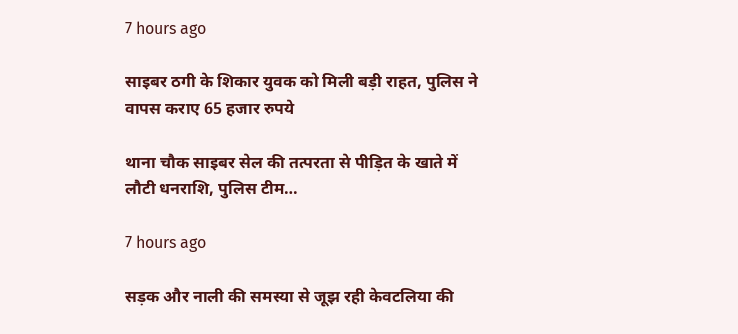7 hours ago

साइबर ठगी के शिकार युवक को मिली बड़ी राहत, पुलिस ने वापस कराए 65 हजार रुपये

थाना चौक साइबर सेल की तत्परता से पीड़ित के खाते में लौटी धनराशि, पुलिस टीम…

7 hours ago

सड़क और नाली की समस्या से जूझ रही केवटलिया की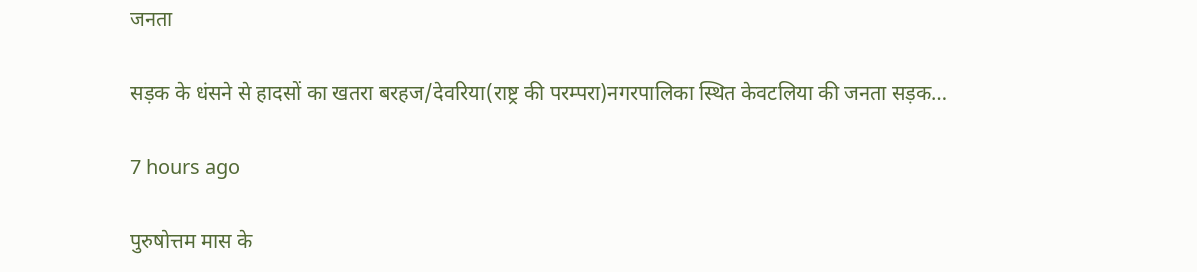जनता

सड़क के धंसने से हादसों का खतरा बरहज/देवरिया(राष्ट्र की परम्परा)नगरपालिका स्थित केवटलिया की जनता सड़क…

7 hours ago

पुरुषोत्तम मास के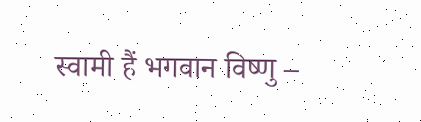स्वामी हैं भगवान विष्णु –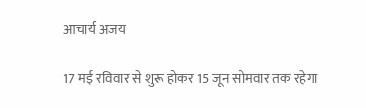आचार्य अजय

17 मई रविवार से शुरू होकर 15 जून सोमवार तक रहेगा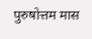पुरुषोत्तम मास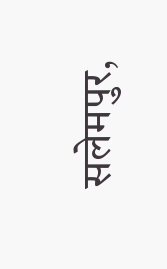सलेमपुर,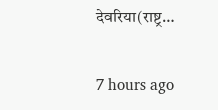देवरिया(राष्ट्र…

7 hours ago